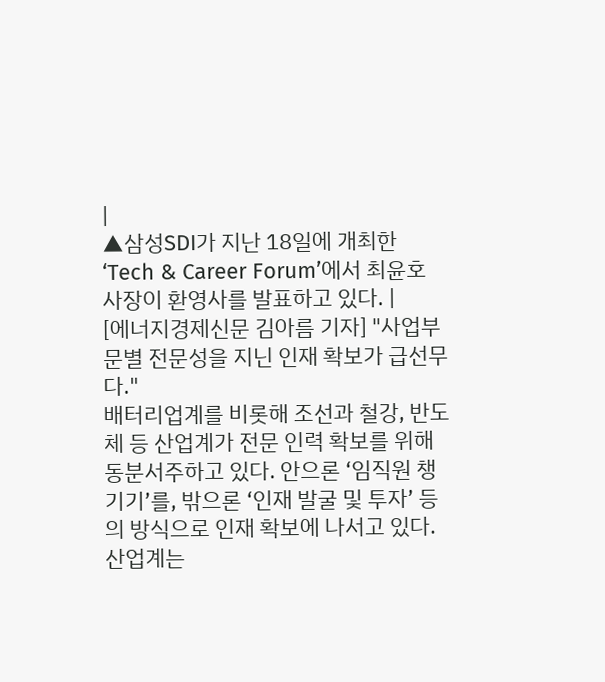|
▲삼성SDI가 지난 18일에 개최한 ‘Tech & Career Forum’에서 최윤호 사장이 환영사를 발표하고 있다. |
[에너지경제신문 김아름 기자] "사업부문별 전문성을 지닌 인재 확보가 급선무다."
배터리업계를 비롯해 조선과 철강, 반도체 등 산업계가 전문 인력 확보를 위해 동분서주하고 있다. 안으론 ‘임직원 챙기기’를, 밖으론 ‘인재 발굴 및 투자’ 등의 방식으로 인재 확보에 나서고 있다. 산업계는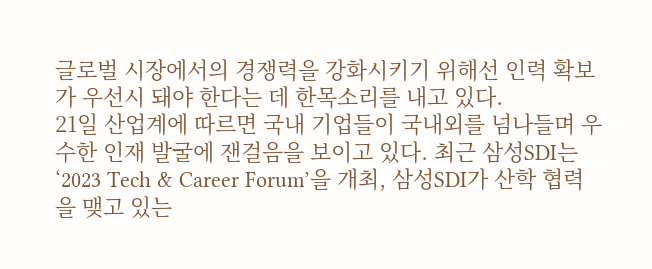글로벌 시장에서의 경쟁력을 강화시키기 위해선 인력 확보가 우선시 돼야 한다는 데 한목소리를 내고 있다.
21일 산업계에 따르면 국내 기업들이 국내외를 넘나들며 우수한 인재 발굴에 잰걸음을 보이고 있다. 최근 삼성SDI는 ‘2023 Tech & Career Forum’을 개최, 삼성SDI가 산학 협력을 맺고 있는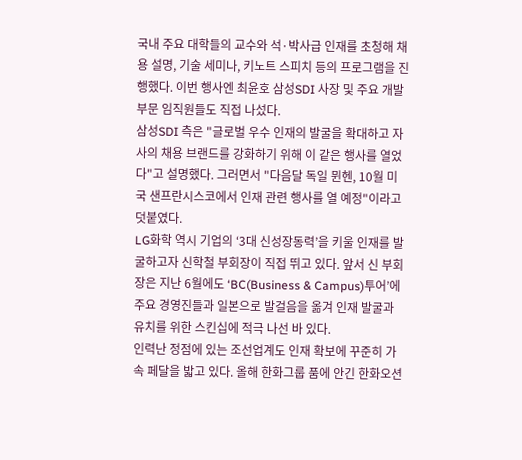국내 주요 대학들의 교수와 석·박사급 인재를 초청해 채용 설명, 기술 세미나, 키노트 스피치 등의 프로그램을 진행했다. 이번 행사엔 최윤호 삼성SDI 사장 및 주요 개발 부문 임직원들도 직접 나섰다.
삼성SDI 측은 "글로벌 우수 인재의 발굴을 확대하고 자사의 채용 브랜드를 강화하기 위해 이 같은 행사를 열었다"고 설명했다. 그러면서 "다음달 독일 뮌헨, 10월 미국 샌프란시스코에서 인재 관련 행사를 열 예정"이라고 덧붙였다.
LG화학 역시 기업의 ‘3대 신성장동력’을 키울 인재를 발굴하고자 신학철 부회장이 직접 뛰고 있다. 앞서 신 부회장은 지난 6월에도 ‘BC(Business & Campus)투어’에 주요 경영진들과 일본으로 발걸음을 옮겨 인재 발굴과 유치를 위한 스킨십에 적극 나선 바 있다.
인력난 정점에 있는 조선업계도 인재 확보에 꾸준히 가속 페달을 밟고 있다. 올해 한화그룹 품에 안긴 한화오션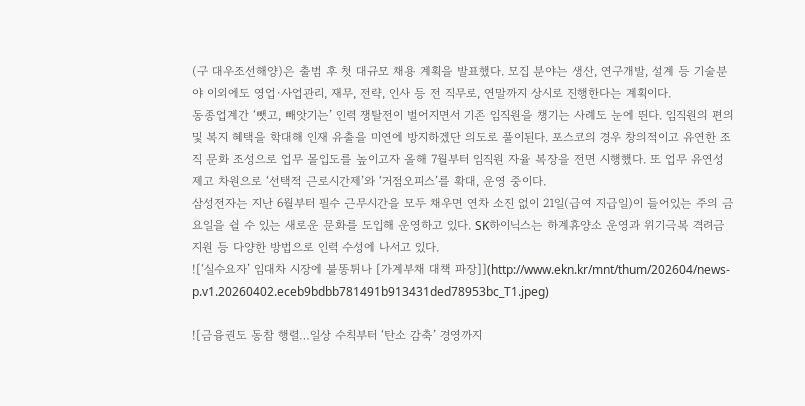(구 대우조선해양)은 출범 후 첫 대규모 채용 계획을 발표했다. 모집 분야는 생산, 연구개발, 설계 등 기술분야 이외에도 영업·사업관리, 재무, 전략, 인사 등 전 직무로, 연말까지 상시로 진행한다는 계획이다.
동종업계간 ‘뺏고, 빼앗기는’ 인력 쟁탈전이 벌어지면서 기존 임직원을 챙기는 사례도 눈에 띈다. 임직원의 편의 및 복지 혜택을 학대해 인재 유출을 미연에 방지하겠단 의도로 풀이된다. 포스코의 경우 창의적이고 유연한 조직 문화 조성으로 업무 몰입도를 높이고자 올해 7월부터 임직원 자율 복장을 전면 시행했다. 또 업무 유연성 제고 차원으로 ‘선택적 근로시간제’와 ‘거점오피스’를 확대, 운영 중이다.
삼성전자는 지난 6월부터 필수 근무시간을 모두 채우면 연차 소진 없이 21일(급여 지급일)이 들어있는 주의 금요일을 쉴 수 있는 새로운 문화를 도입해 운영하고 있다. SK하이닉스는 하계휴양소 운영과 위기극복 격려금 지원 등 다양한 방법으로 인력 수성에 나서고 있다.
![‘실수요자’ 임대차 시장에 불똥튀나 [가계부채 대책 파장]](http://www.ekn.kr/mnt/thum/202604/news-p.v1.20260402.eceb9bdbb781491b913431ded78953bc_T1.jpeg)

![금융권도 동참 행렬…일상 수칙부터 ‘탄소 감축’ 경영까지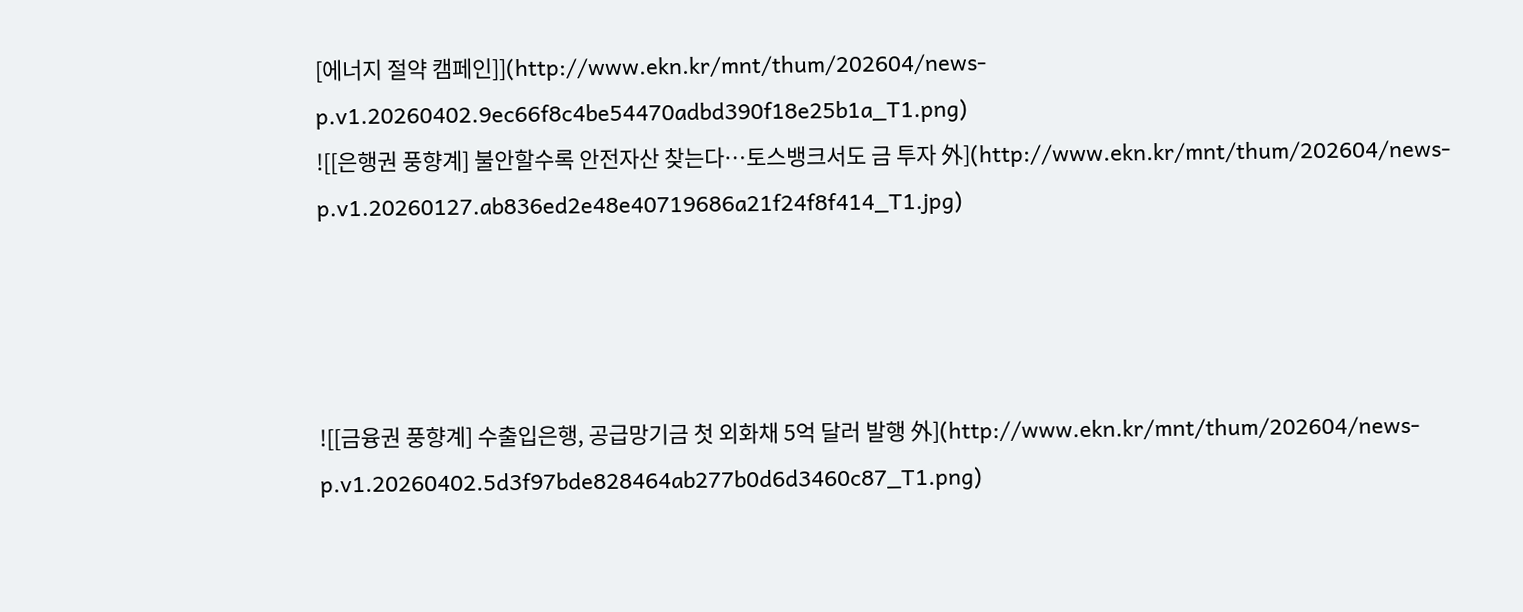[에너지 절약 캠페인]](http://www.ekn.kr/mnt/thum/202604/news-p.v1.20260402.9ec66f8c4be54470adbd390f18e25b1a_T1.png)
![[은행권 풍향계] 불안할수록 안전자산 찾는다…토스뱅크서도 금 투자 外](http://www.ekn.kr/mnt/thum/202604/news-p.v1.20260127.ab836ed2e48e40719686a21f24f8f414_T1.jpg)




![[금융권 풍향계] 수출입은행, 공급망기금 첫 외화채 5억 달러 발행 外](http://www.ekn.kr/mnt/thum/202604/news-p.v1.20260402.5d3f97bde828464ab277b0d6d3460c87_T1.png)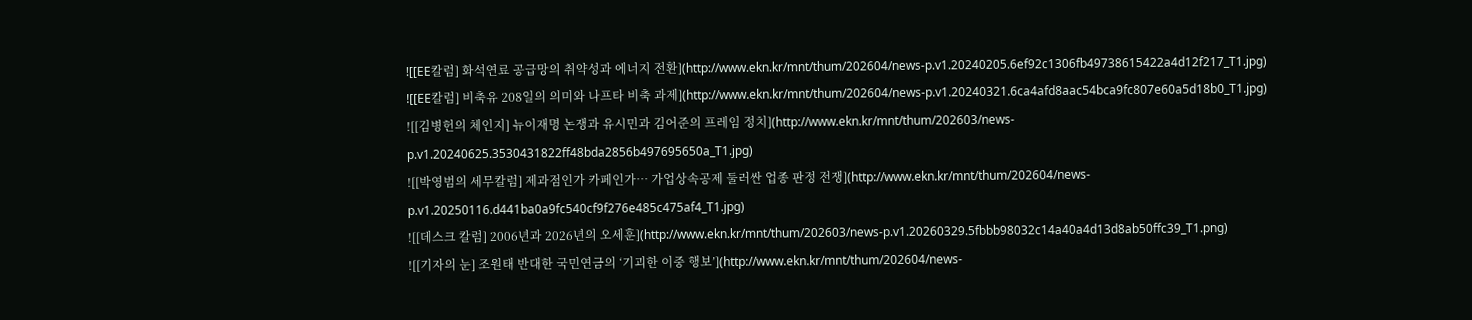![[EE칼럼] 화석연료 공급망의 취약성과 에너지 전환](http://www.ekn.kr/mnt/thum/202604/news-p.v1.20240205.6ef92c1306fb49738615422a4d12f217_T1.jpg)
![[EE칼럼] 비축유 208일의 의미와 나프타 비축 과제](http://www.ekn.kr/mnt/thum/202604/news-p.v1.20240321.6ca4afd8aac54bca9fc807e60a5d18b0_T1.jpg)
![[김병헌의 체인지] 뉴이재명 논쟁과 유시민과 김어준의 프레임 정치](http://www.ekn.kr/mnt/thum/202603/news-p.v1.20240625.3530431822ff48bda2856b497695650a_T1.jpg)
![[박영범의 세무칼럼] 제과점인가 카페인가… 가업상속공제 둘러싼 업종 판정 전쟁](http://www.ekn.kr/mnt/thum/202604/news-p.v1.20250116.d441ba0a9fc540cf9f276e485c475af4_T1.jpg)
![[데스크 칼럼] 2006년과 2026년의 오세훈](http://www.ekn.kr/mnt/thum/202603/news-p.v1.20260329.5fbbb98032c14a40a4d13d8ab50ffc39_T1.png)
![[기자의 눈] 조원태 반대한 국민연금의 ‘기괴한 이중 행보’](http://www.ekn.kr/mnt/thum/202604/news-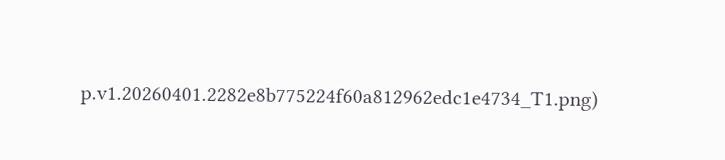p.v1.20260401.2282e8b775224f60a812962edc1e4734_T1.png)